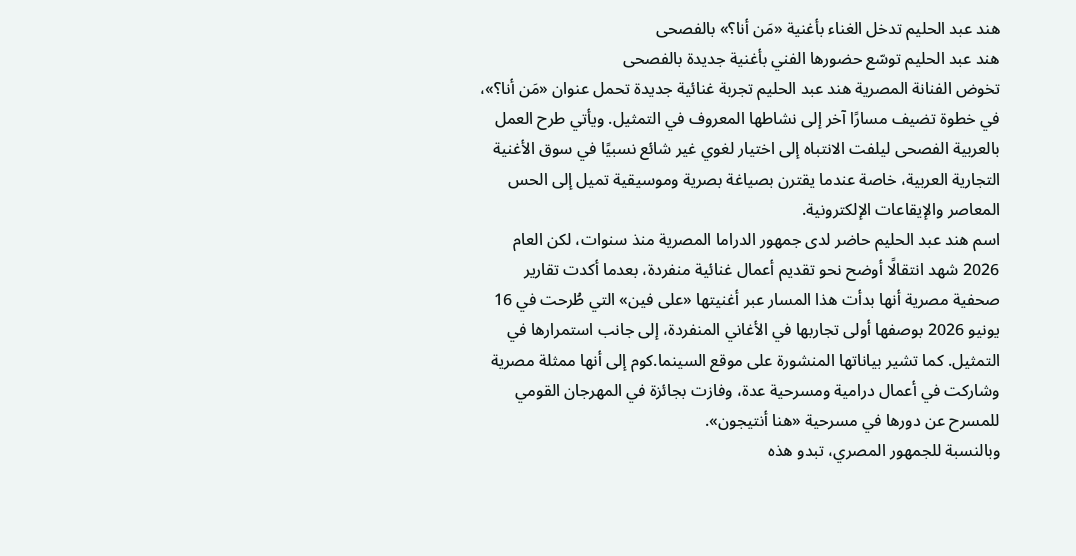هند عبد الحليم تدخل الغناء بأغنية «مَن أنا؟» بالفصحى
هند عبد الحليم توسّع حضورها الفني بأغنية جديدة بالفصحى
تخوض الفنانة المصرية هند عبد الحليم تجربة غنائية جديدة تحمل عنوان «مَن أنا؟»، في خطوة تضيف مسارًا آخر إلى نشاطها المعروف في التمثيل. ويأتي طرح العمل بالعربية الفصحى ليلفت الانتباه إلى اختيار لغوي غير شائع نسبيًا في سوق الأغنية التجارية العربية، خاصة عندما يقترن بصياغة بصرية وموسيقية تميل إلى الحس المعاصر والإيقاعات الإلكترونية.
اسم هند عبد الحليم حاضر لدى جمهور الدراما المصرية منذ سنوات، لكن العام 2026 شهد انتقالًا أوضح نحو تقديم أعمال غنائية منفردة، بعدما أكدت تقارير صحفية مصرية أنها بدأت هذا المسار عبر أغنيتها «على فين» التي طُرحت في 16 يونيو 2026 بوصفها أولى تجاربها في الأغاني المنفردة، إلى جانب استمرارها في التمثيل. كما تشير بياناتها المنشورة على موقع السينما.كوم إلى أنها ممثلة مصرية وشاركت في أعمال درامية ومسرحية عدة، وفازت بجائزة في المهرجان القومي للمسرح عن دورها في مسرحية «هنا أنتيجون».
وبالنسبة للجمهور المصري، تبدو هذه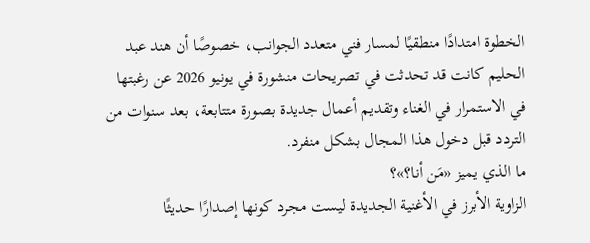الخطوة امتدادًا منطقيًا لمسار فني متعدد الجوانب، خصوصًا أن هند عبد الحليم كانت قد تحدثت في تصريحات منشورة في يونيو 2026 عن رغبتها في الاستمرار في الغناء وتقديم أعمال جديدة بصورة متتابعة، بعد سنوات من التردد قبل دخول هذا المجال بشكل منفرد.
ما الذي يميز «مَن أنا؟»؟
الزاوية الأبرز في الأغنية الجديدة ليست مجرد كونها إصدارًا حديثًا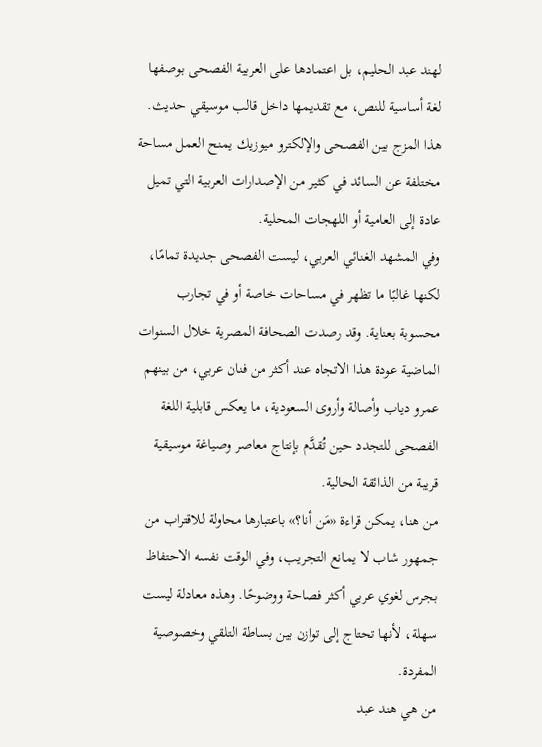لهند عبد الحليم، بل اعتمادها على العربية الفصحى بوصفها لغة أساسية للنص، مع تقديمها داخل قالب موسيقي حديث. هذا المزج بين الفصحى والإلكترو ميوزيك يمنح العمل مساحة مختلفة عن السائد في كثير من الإصدارات العربية التي تميل عادة إلى العامية أو اللهجات المحلية.
وفي المشهد الغنائي العربي، ليست الفصحى جديدة تمامًا، لكنها غالبًا ما تظهر في مساحات خاصة أو في تجارب محسوبة بعناية. وقد رصدت الصحافة المصرية خلال السنوات الماضية عودة هذا الاتجاه عند أكثر من فنان عربي، من بينهم عمرو دياب وأصالة وأروى السعودية، ما يعكس قابلية اللغة الفصحى للتجدد حين تُقدَّم بإنتاج معاصر وصياغة موسيقية قريبة من الذائقة الحالية.
من هنا، يمكن قراءة «مَن أنا؟» باعتبارها محاولة للاقتراب من جمهور شاب لا يمانع التجريب، وفي الوقت نفسه الاحتفاظ بجرس لغوي عربي أكثر فصاحة ووضوحًا. وهذه معادلة ليست سهلة، لأنها تحتاج إلى توازن بين بساطة التلقي وخصوصية المفردة.
من هي هند عبد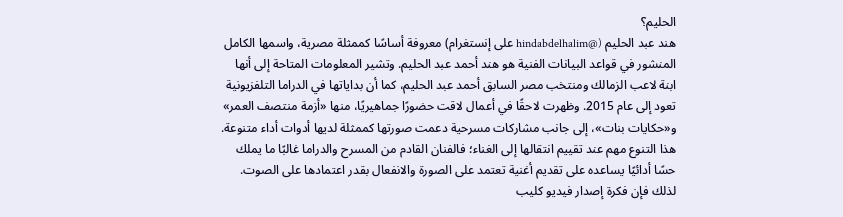الحليم؟
هند عبد الحليم (@hindabdelhalim على إنستغرام) معروفة أساسًا كممثلة مصرية، واسمها الكامل المنشور في قواعد البيانات الفنية هو هند أحمد عبد الحليم. وتشير المعلومات المتاحة إلى أنها ابنة لاعب الزمالك ومنتخب مصر السابق أحمد عبد الحليم، كما أن بداياتها في الدراما التلفزيونية تعود إلى عام 2015. وظهرت لاحقًا في أعمال لاقت حضورًا جماهيريًا، منها «أزمة منتصف العمر» و«حكايات بنات»، إلى جانب مشاركات مسرحية دعمت صورتها كممثلة لديها أدوات أداء متنوعة.
هذا التنوع مهم عند تقييم انتقالها إلى الغناء؛ فالفنان القادم من المسرح والدراما غالبًا ما يملك حسًا أدائيًا يساعده على تقديم أغنية تعتمد على الصورة والانفعال بقدر اعتمادها على الصوت. لذلك فإن فكرة إصدار فيديو كليب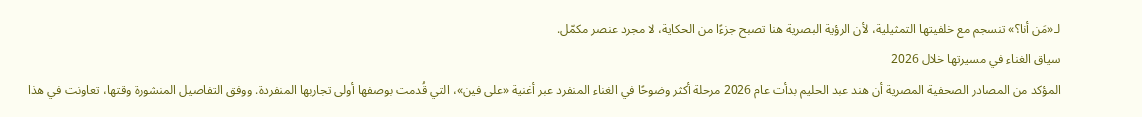لـ«مَن أنا؟» تنسجم مع خلفيتها التمثيلية، لأن الرؤية البصرية هنا تصبح جزءًا من الحكاية، لا مجرد عنصر مكمّل.
سياق الغناء في مسيرتها خلال 2026
المؤكد من المصادر الصحفية المصرية أن هند عبد الحليم بدأت عام 2026 مرحلة أكثر وضوحًا في الغناء المنفرد عبر أغنية «على فين»، التي قُدمت بوصفها أولى تجاربها المنفردة. ووفق التفاصيل المنشورة وقتها، تعاونت في هذا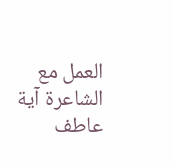العمل مع الشاعرة آية عاطف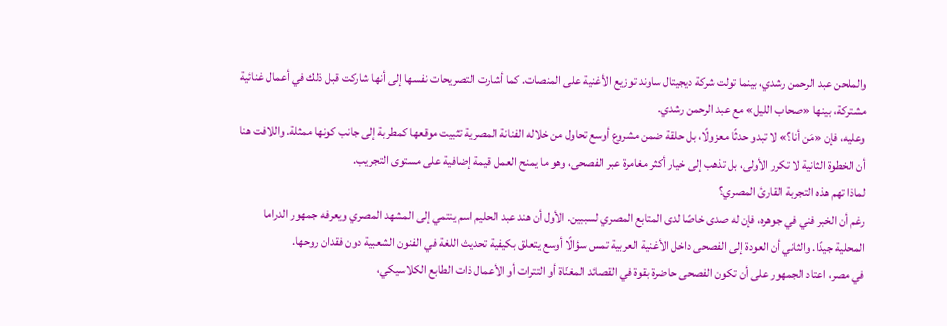والملحن عبد الرحمن رشدي، بينما تولت شركة ديجيتال ساوند توزيع الأغنية على المنصات. كما أشارت التصريحات نفسها إلى أنها شاركت قبل ذلك في أعمال غنائية مشتركة، بينها «صحاب الليل» مع عبد الرحمن رشدي.
وعليه، فإن «مَن أنا؟» لا تبدو حدثًا معزولًا، بل حلقة ضمن مشروع أوسع تحاول من خلاله الفنانة المصرية تثبيت موقعها كمطربة إلى جانب كونها ممثلة. واللافت هنا أن الخطوة الثانية لا تكرر الأولى، بل تذهب إلى خيار أكثر مغامرة عبر الفصحى، وهو ما يمنح العمل قيمة إضافية على مستوى التجريب.
لماذا تهم هذه التجربة القارئ المصري؟
رغم أن الخبر فني في جوهره، فإن له صدى خاصًا لدى المتابع المصري لسببين. الأول أن هند عبد الحليم اسم ينتمي إلى المشهد المصري ويعرفه جمهور الدراما المحلية جيدًا. والثاني أن العودة إلى الفصحى داخل الأغنية العربية تمس سؤالًا أوسع يتعلق بكيفية تحديث اللغة في الفنون الشعبية دون فقدان روحها.
في مصر، اعتاد الجمهور على أن تكون الفصحى حاضرة بقوة في القصائد المغنّاة أو التترات أو الأعمال ذات الطابع الكلاسيكي،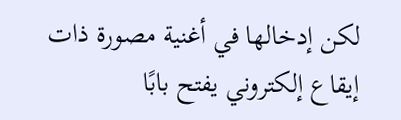لكن إدخالها في أغنية مصورة ذات إيقاع إلكتروني يفتح بابًا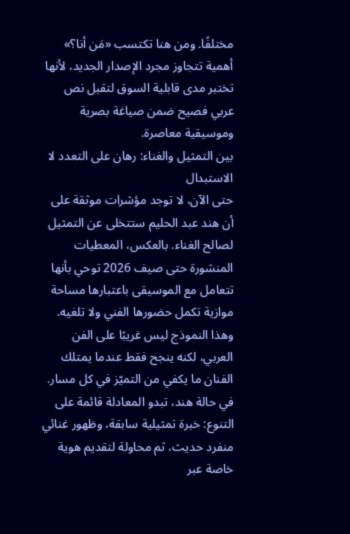مختلفًا. ومن هنا تكتسب «مَن أنا؟» أهمية تتجاوز مجرد الإصدار الجديد، لأنها تختبر مدى قابلية السوق لتقبل نص عربي فصيح ضمن صياغة بصرية وموسيقية معاصرة.
بين التمثيل والغناء: رهان على التعدد لا الاستبدال
حتى الآن، لا توجد مؤشرات موثقة على أن هند عبد الحليم ستتخلى عن التمثيل لصالح الغناء. بالعكس، المعطيات المنشورة حتى صيف 2026 توحي بأنها تتعامل مع الموسيقى باعتبارها مساحة موازية تكمل حضورها الفني ولا تلغيه. وهذا النموذج ليس غريبًا على الفن العربي، لكنه ينجح فقط عندما يمتلك الفنان ما يكفي من التميّز في كل مسار.
في حالة هند، تبدو المعادلة قائمة على التنوع: خبرة تمثيلية سابقة، وظهور غنائي منفرد حديث، ثم محاولة لتقديم هوية خاصة عبر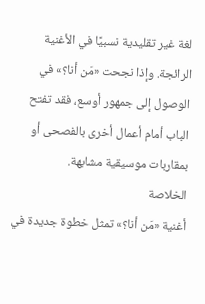لغة غير تقليدية نسبيًا في الأغنية الرائجة. وإذا نجحت «مَن أنا؟» في الوصول إلى جمهور أوسع، فقد تفتح الباب أمام أعمال أخرى بالفصحى أو بمقاربات موسيقية مشابهة.
الخلاصة
أغنية «مَن أنا؟» تمثل خطوة جديدة في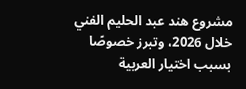مشروع هند عبد الحليم الفني خلال 2026، وتبرز خصوصًا بسبب اختيار العربية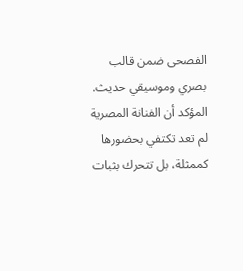الفصحى ضمن قالب بصري وموسيقي حديث. المؤكد أن الفنانة المصرية لم تعد تكتفي بحضورها كممثلة، بل تتحرك بثبات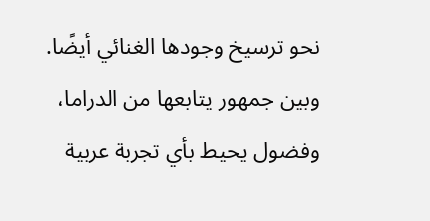نحو ترسيخ وجودها الغنائي أيضًا. وبين جمهور يتابعها من الدراما، وفضول يحيط بأي تجربة عربية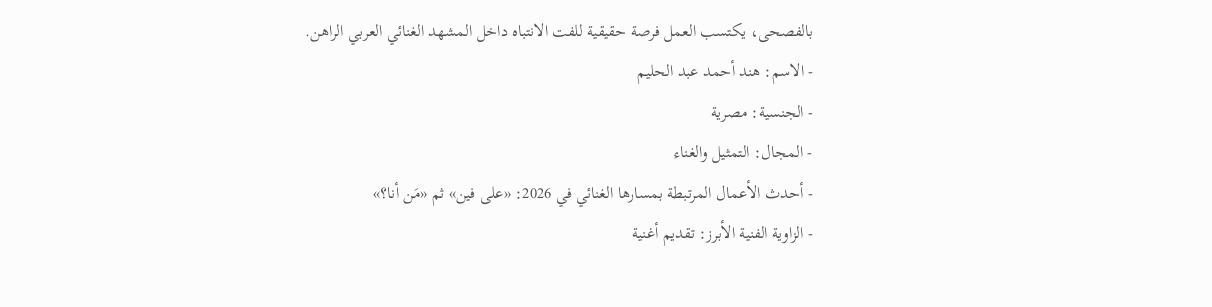بالفصحى، يكتسب العمل فرصة حقيقية للفت الانتباه داخل المشهد الغنائي العربي الراهن.
- الاسم: هند أحمد عبد الحليم
- الجنسية: مصرية
- المجال: التمثيل والغناء
- أحدث الأعمال المرتبطة بمسارها الغنائي في 2026: «على فين» ثم «مَن أنا؟»
- الزاوية الفنية الأبرز: تقديم أغنية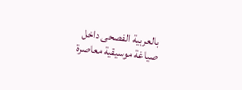بالعربية الفصحى داخل صياغة موسيقية معاصرة